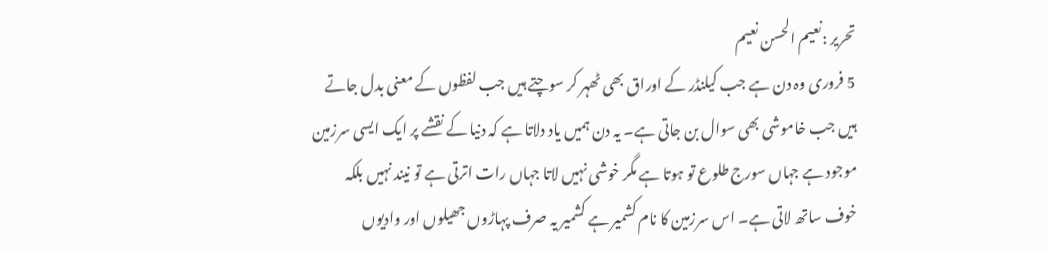تحریر :نعیم الحسن نعیم
5 فروری وہ دن ہے جب کیلنڈر کے اوراق بھی ٹھہر کر سوچتے ہیں جب لفظوں کے معنی بدل جاتے ہیں جب خاموشی بھی سوال بن جاتی ہے۔ یہ دن ہمیں یاد دلاتا ہے کہ دنیا کے نقشے پر ایک ایسی سرزمین موجود ہے جہاں سورج طلوع تو ہوتا ہے مگر خوشی نہیں لاتا جہاں رات اترتی ہے تو نیند نہیں بلکہ خوف ساتھ لاتی ہے۔ اس سرزمین کا نام کشمیر ہے کشمیر یہ صرف پہاڑوں جھیلوں اور وادیوں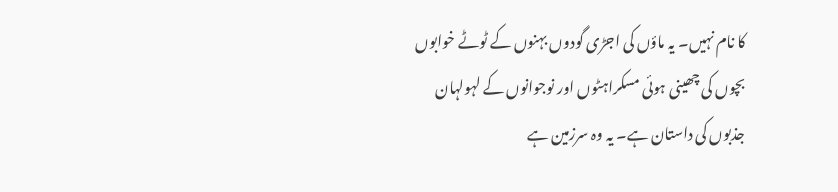کا نام نہیں۔ یہ ماؤں کی اجڑی گودوں بہنوں کے ٹوٹے خوابوں بچوں کی چھینی ہوئی مسکراہٹوں اور نوجوانوں کے لہولہان جذبوں کی داستان ہے۔ یہ وہ سرزمین ہے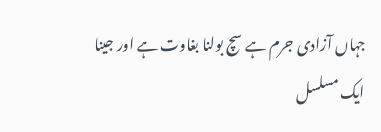جہاں آزادی جرم ہے سچ بولنا بغاوت ہے اور جینا ایک مسلسل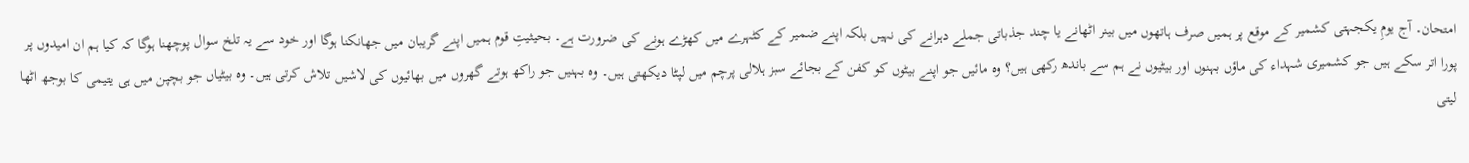امتحان۔ آج یومِ یکجہتی کشمیر کے موقع پر ہمیں صرف ہاتھوں میں بینر اٹھانے یا چند جذباتی جملے دہرانے کی نہیں بلکہ اپنے ضمیر کے کٹہرے میں کھڑے ہونے کی ضرورت ہے۔ بحیثیتِ قوم ہمیں اپنے گریبان میں جھانکنا ہوگا اور خود سے یہ تلخ سوال پوچھنا ہوگا کہ کیا ہم ان امیدوں پر پورا اتر سکے ہیں جو کشمیری شہداء کی ماؤں بہنوں اور بیٹیوں نے ہم سے باندھ رکھی ہیں؟ وہ مائیں جو اپنے بیٹوں کو کفن کے بجائے سبز ہلالی پرچم میں لپٹا دیکھتی ہیں۔ وہ بہنیں جو راکھ ہوتے گھروں میں بھائیوں کی لاشیں تلاش کرتی ہیں۔ وہ بیٹیاں جو بچپن میں ہی یتیمی کا بوجھ اٹھا لیتی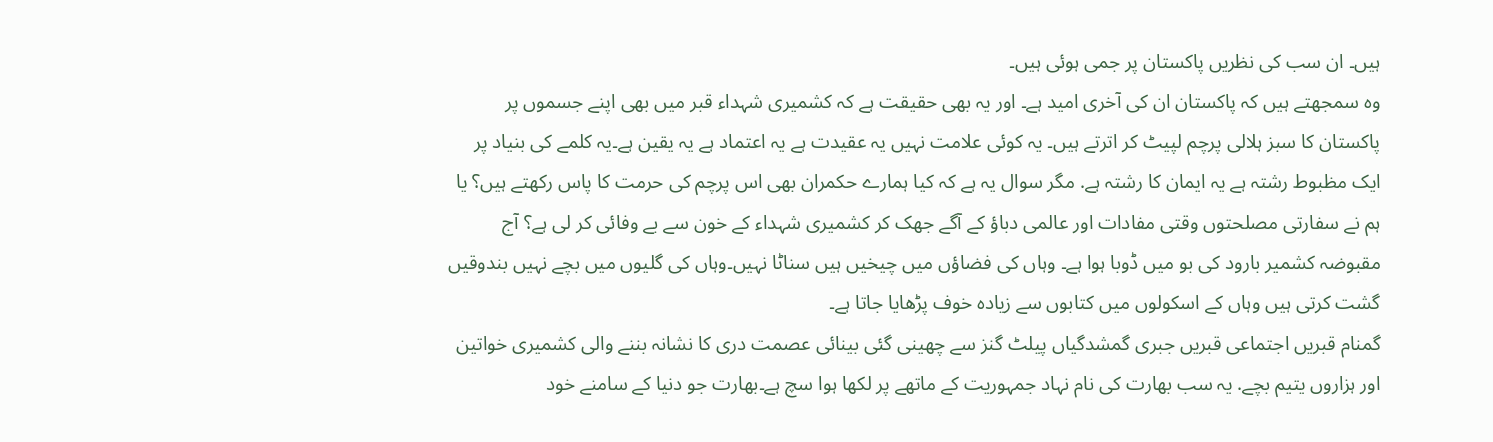ہیں۔ ان سب کی نظریں پاکستان پر جمی ہوئی ہیں۔
وہ سمجھتے ہیں کہ پاکستان ان کی آخری امید ہے۔ اور یہ بھی حقیقت ہے کہ کشمیری شہداء قبر میں بھی اپنے جسموں پر پاکستان کا سبز ہلالی پرچم لپیٹ کر اترتے ہیں۔ یہ کوئی علامت نہیں یہ عقیدت ہے یہ اعتماد ہے یہ یقین ہے۔یہ کلمے کی بنیاد پر ایک مظبوط رشتہ ہے یہ ایمان کا رشتہ ہے. مگر سوال یہ ہے کہ کیا ہمارے حکمران بھی اس پرچم کی حرمت کا پاس رکھتے ہیں؟ یا ہم نے سفارتی مصلحتوں وقتی مفادات اور عالمی دباؤ کے آگے جھک کر کشمیری شہداء کے خون سے بے وفائی کر لی ہے؟ آج مقبوضہ کشمیر بارود کی بو میں ڈوبا ہوا ہے۔ وہاں کی فضاؤں میں چیخیں ہیں سناٹا نہیں۔وہاں کی گلیوں میں بچے نہیں بندوقیں گشت کرتی ہیں وہاں کے اسکولوں میں کتابوں سے زیادہ خوف پڑھایا جاتا ہے۔
گمنام قبریں اجتماعی قبریں جبری گمشدگیاں پیلٹ گنز سے چھینی گئی بینائی عصمت دری کا نشانہ بننے والی کشمیری خواتین اور ہزاروں یتیم بچے. یہ سب بھارت کی نام نہاد جمہوریت کے ماتھے پر لکھا ہوا سچ ہے۔بھارت جو دنیا کے سامنے خود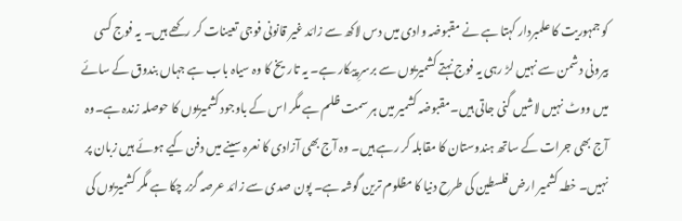کو جمہوریت کا علمبردار کہتا ہے نے مقبوضہ وادی میں دس لاکھ سے زائد غیر قانونی فوجی تعینات کر رکھے ہیں۔ یہ فوج کسی بیرونی دشمن سے نہیں لڑ رہی یہ فوج نہتے کشمیریوں سے برسرِ پیکار ہے۔ یہ تاریخ کا وہ سیاہ باب ہے جہاں بندوق کے سائے میں ووٹ نہیں لاشیں گنی جاتی ہیں۔مقبوضہ کشمیر میں ہر سمت ظلم ہے مگر اس کے باوجود کشمیریوں کا حوصلہ زندہ ہے۔وہ آج بھی جرات کے ساتھ ہندوستان کا مقابلہ کر رہے ہیں۔ وہ آج بھی آزادی کا نعرہ سینے میں دفن کیے ہوئے ہیں زبان پر نہیں۔ خطہ کشمیر ارض فلسطین کی طرح دنیا کا مظلوم ترین گوشہ ہے۔ پون صدی سے زائد عرصہ گزر چکا ہے مگر کشمیریوں کی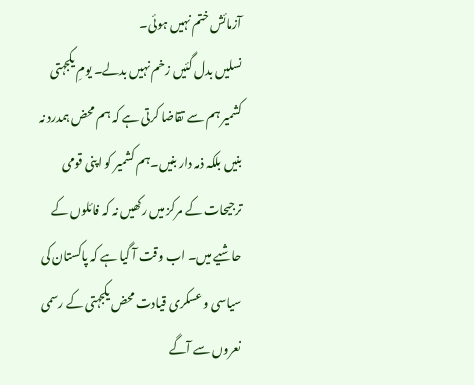آزمائش ختم نہیں ہوئی۔
نسلیں بدل گئیں زخم نہیں بدلے۔ یومِ یکجہتی کشمیر ہم سے تقاضا کرتی ہے کہ ہم محض ہمدرد نہ بنیں بلکہ ذمہ دار بنیں۔ہم کشمیر کو اپنی قومی ترجیحات کے مرکز میں رکھیں نہ کہ فائلوں کے حاشیے میں۔ اب وقت آ گیا ہے کہ پاکستان کی سیاسی و عسکری قیادت محض یکجہتی کے رسمی نعروں سے آگے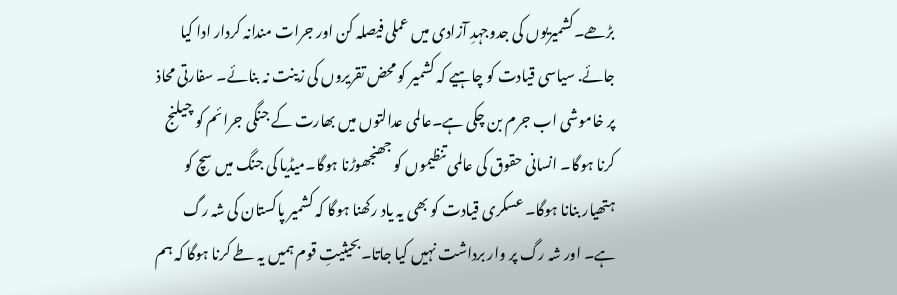بڑھے۔کشمیریوں کی جدوجہدِ آزادی میں عملی فیصلہ کن اور جرات مندانہ کردار ادا کیا جائے. سیاسی قیادت کو چاہیے کہ کشمیر کو محض تقریروں کی زینت نہ بنائے۔ سفارتی محاذ پر خاموشی اب جرم بن چکی ہے۔عالمی عدالتوں میں بھارت کے جنگی جرائم کو چیلنج کرنا ہوگا۔ انسانی حقوق کی عالمی تنظیموں کو جھنجھوڑنا ہوگا۔میڈیا کی جنگ میں سچ کو ہتھیار بنانا ہوگا۔ عسکری قیادت کو بھی یہ یاد رکھنا ہوگا کہ کشمیر پاکستان کی شہ رگ ہے۔ اور شہ رگ پر وار برداشت نہیں کیا جاتا۔بحیثیتِ قوم ہمیں یہ طے کرنا ہوگا کہ ہم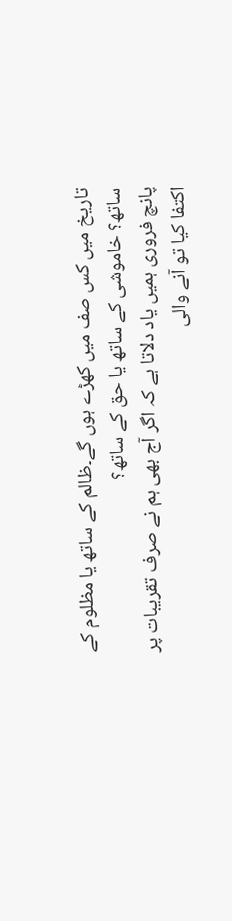تاریخ میں کس صف میں کھڑے ہوں گے۔ظالم کے ساتھ یا مظلوم کے ساتھ؟ خاموشی کے ساتھ یا حق کے ساتھ؟
پانچ فروری ہمیں یاد دلاتا ہے کہ اگر آج بھی ہم نے صرف تقریبات پر اکتفا کیا تو آنے والی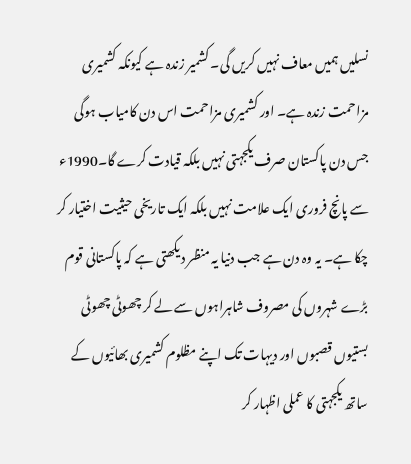نسلیں ہمیں معاف نہیں کریں گی۔ کشمیر زندہ ہے کیونکہ کشمیری مزاحمت زندہ ہے۔ اور کشمیری مزاحمت اس دن کامیاب ہوگی جس دن پاکستان صرف یکجہتی نہیں بلکہ قیادت کرے گا۔1990ء سے پانچ فروری ایک علامت نہیں بلکہ ایک تاریخی حیثیت اختیار کر چکا ہے۔ یہ وہ دن ہے جب دنیا یہ منظر دیکھتی ہے کہ پاکستانی قوم بڑے شہروں کی مصروف شاہراہوں سے لے کر چھوٹی چھوٹی بستیوں قصبوں اور دیہات تک اپنے مظلوم کشمیری بھائیوں کے ساتھ یکجہتی کا عملی اظہار کر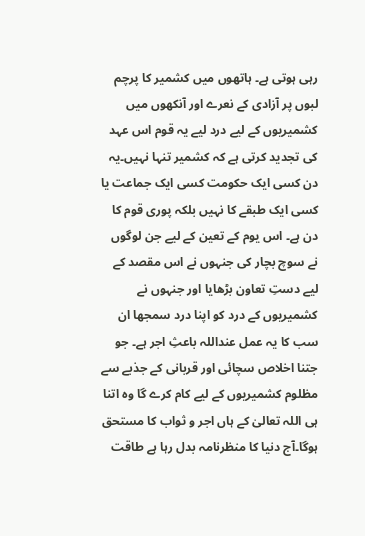رہی ہوتی ہے۔ ہاتھوں میں کشمیر کا پرچم لبوں پر آزادی کے نعرے اور آنکھوں میں کشمیریوں کے لیے درد لیے یہ قوم اس عہد کی تجدید کرتی ہے کہ کشمیر تنہا نہیں۔یہ دن کسی ایک حکومت کسی ایک جماعت یا کسی ایک طبقے کا نہیں بلکہ پوری قوم کا دن ہے۔ اس یوم کے تعین کے لیے جن لوگوں نے سوچ بچار کی جنہوں نے اس مقصد کے لیے دستِ تعاون بڑھایا اور جنہوں نے کشمیریوں کے درد کو اپنا درد سمجھا ان سب کا یہ عمل عنداللہ باعثِ اجر ہے۔ جو جتنا اخلاص سچائی اور قربانی کے جذبے سے مظلوم کشمیریوں کے لیے کام کرے گا وہ اتنا ہی اللہ تعالیٰ کے ہاں اجر و ثواب کا مستحق ہوگا۔آج دنیا کا منظرنامہ بدل رہا ہے طاقت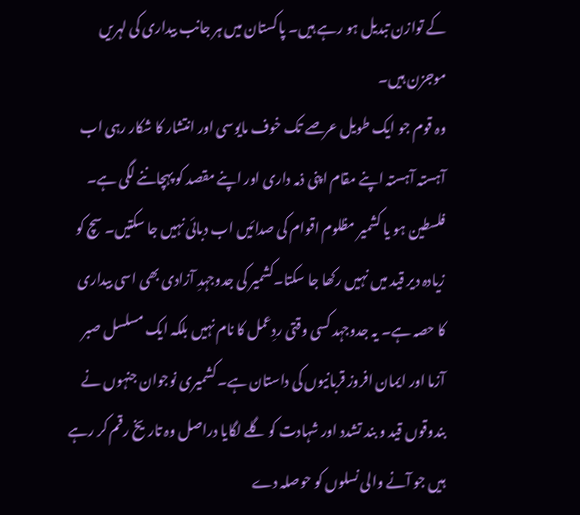کے توازن تبدیل ہو رہے ہیں۔ پاکستان میں ہر جانب بیداری کی لہریں موجزن ہیں۔
وہ قوم جو ایک طویل عرصے تک خوف مایوسی اور انتشار کا شکار رہی اب آہستہ آہستہ اپنے مقام اپنی ذمہ داری اور اپنے مقصد کو پہچاننے لگی ہے۔ فلسطین ہو یا کشمیر مظلوم اقوام کی صدائیں اب دبائی نہیں جا سکتیں۔ سچ کو زیادہ دیر قید میں نہیں رکھا جا سکتا۔کشمیر کی جدوجہدِ آزادی بھی اسی بیداری کا حصہ ہے۔ یہ جدوجہد کسی وقتی ردِعمل کا نام نہیں بلکہ ایک مسلسل صبر آزما اور ایمان افروز قربانیوں کی داستان ہے۔ کشمیری نوجوان جنہوں نے بندوقوں قید و بند تشدد اور شہادت کو گلے لگایا دراصل وہ تاریخ رقم کر رہے ہیں جو آنے والی نسلوں کو حوصلہ دے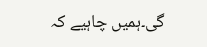گی۔ہمیں چاہیے کہ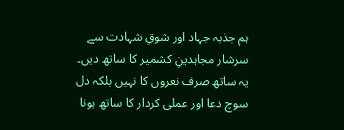ہم جذبہ جہاد اور شوقِ شہادت سے سرشار مجاہدینِ کشمیر کا ساتھ دیں۔
یہ ساتھ صرف نعروں کا نہیں بلکہ دل سوچ دعا اور عملی کردار کا ساتھ ہونا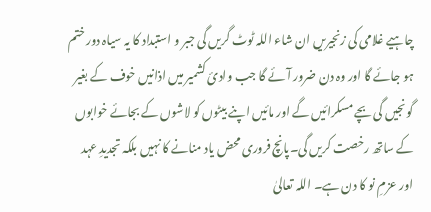چاہیے غلامی کی زنجیریں ان شاء اللہ ٹوٹ گریں گی جبر و استبداد کا یہ سیاہ دور ختم ہو جائے گا اور وہ دن ضرور آئے گا جب وادیٔ کشمیر میں اذانیں خوف کے بغیر گونجیں گی بچے مسکرائیں گے اور مائیں اپنے بیٹوں کو لاشوں کے بجائے خوابوں کے ساتھ رخصت کریں گی۔پانچ فروری محض یاد منانے کا نہیں بلکہ تجدیدِ عہد اور عزمِ نو کا دن ہے۔ اللہ تعالیٰ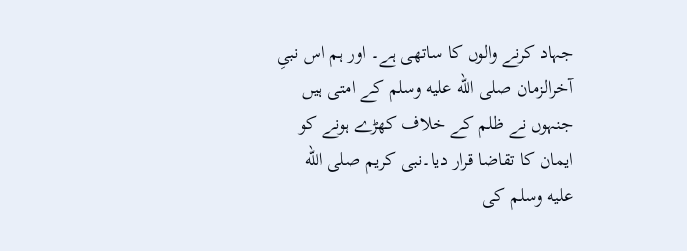جہاد کرنے والوں کا ساتھی ہے۔ اور ہم اس نبیِ آخرالزمان صلى الله عليه وسلم کے امتی ہیں جنہوں نے ظلم کے خلاف کھڑے ہونے کو ایمان کا تقاضا قرار دیا۔نبی کریم صلى الله عليه وسلم کی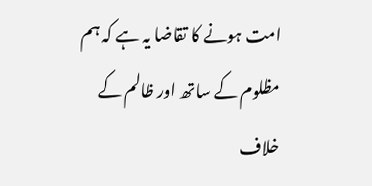امت ہونے کا تقاضا یہ ہے کہ ہم مظلوم کے ساتھ اور ظالم کے خلاف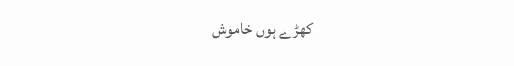کھڑے ہوں خاموش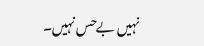نہیں بےحس نہیں۔